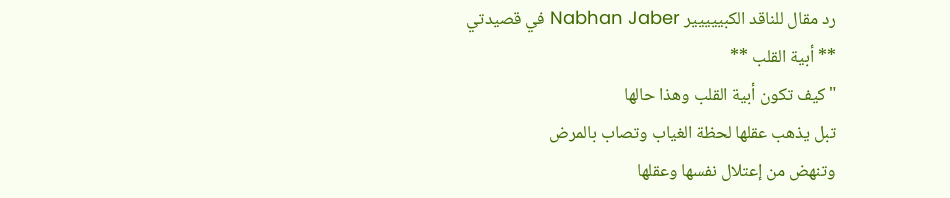رد مقال للناقد الكبييييير Nabhan Jaber في قصيدتي ** أبية القلب **
"كيف تكون أبية القلب وهذا حالها
تبل يذهب عقلها لحظة الغياب وتصاب بالمرض
وتنهض من إعتلال نفسها وعقلها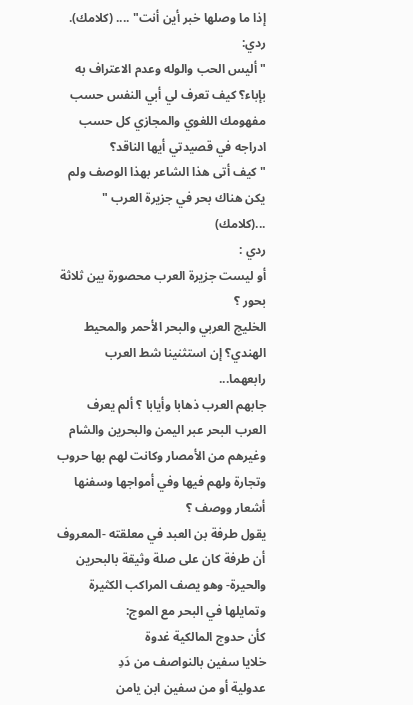إذا ما وصلها خبر أين أنت" .... (كلامك).
ردي:
" أليس الحب والوله وعدم الاعتراف به بإباء؟ كيف تعرف لي أبي النفس حسب مفهومك اللغوي والمجازي كل حسب ادراجه في قصيدتي أيها الناقد؟
" كيف أتى هذا الشاعر بهذا الوصف ولم يكن هناك بحر في جزيرة العرب " ...(كلامك)
ردي :
أو ليست جزيرة العرب محصورة بين ثلاثة بحور ؟
الخليج العربي والبحر الأحمر والمحيط الهندي؟ إن استثنينا شط العرب رابعهما...
جابهم العرب ذهابا وأيابا ؟ ألم يعرف العرب البحر عبر اليمن والبحرين والشام وغيرهم من الأمصار وكانت لهم بها حروب وتجارة ولهم فيها وفي أمواجها وسفنها أشعار ووصف ؟
يقول طرفة بن العبد في معلقته -المعروف أن طرفة كان على صلة وثيقة بالبحرين والحيرة- وهو يصف المراكب الكثيرة وتمايلها في البحر مع الموج:
كأن حدوج المالكية غدوة
خلايا سفين بالنواصف من دَدِ
عدولية أو من سفين ابن يامن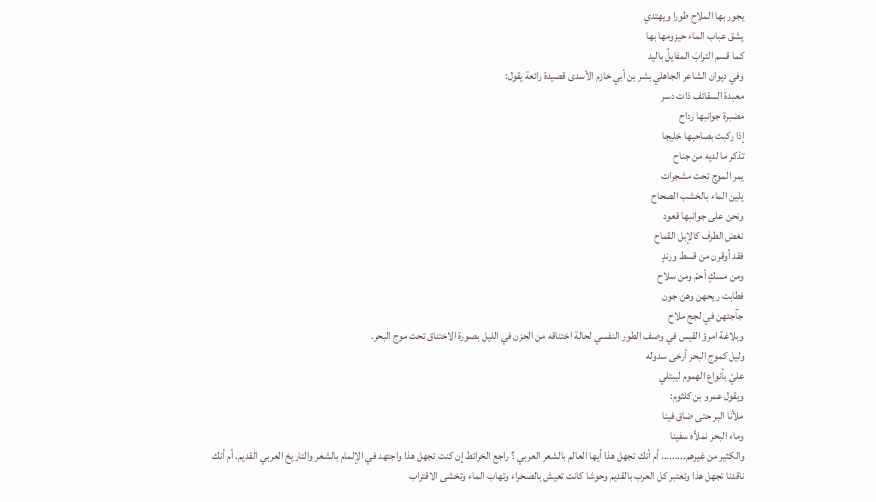يجور بها الملاح طورا ويهتدي
يشق عباب الماء حيزومها بها
كما قسم الترابَ المفايلُ باليد
وفي ديوان الشاعر الجاهلي بشر بن أبي خازم الأسدى قصيدة رائعة يقول:
معبدة السقائف ذات دسر
مضبرة جوانبها رداح
إذا ركبت بصاحبها خليجا
تذكر ما لديه من جناح
يمر الموج تحت مشجرات
يلين الماء بالخشب الصحاح
ونحن على جوانبها قعود
نغض الطرف كالإبل القماح
فقد أوقرن من قسط ورندٍ
ومن مسكٍ أحمّ ومن سلاح
فطابت ريحهن وهن جون
جآجئهن في لجج ملاح
وبلاغة امرؤ القيس في وصف الطور النفسي لحالة اختناقه من الحزن في الليل بصورة الاختناق تحت موج البحر.
وليل كموج البحر أرخى سدوله
عليّ بأنواع الهموم ليبتلي
ويقول عمرو بن كلثوم:
ملأنا البر حتى ضاق فينا
وماء البحر نملأه سفينا
والكثير من غيرهم......... أم أنك تجهل هذا أيها العالم بالشعر العربي ؟ راجع الخرائط إن كنت تجهل هذا واجتهد في الإلمام بالشعر والتاريخ العربي القديم. أم أنك ناقدنا تجهل هذا وتعتبر كل العرب بالقديم وحوشا كانت تعيش بالصحراء وتهاب الماء وتخشى الاقتراب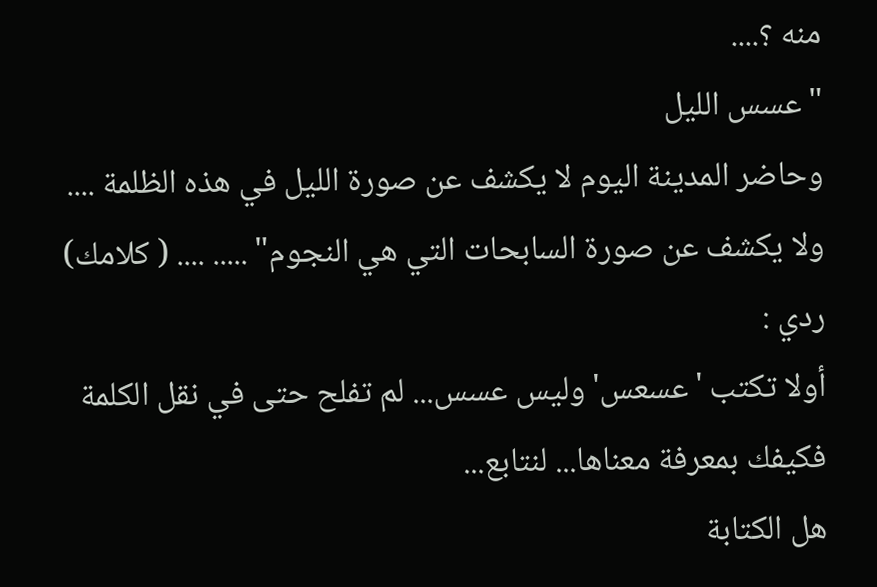منه ؟....
"عسس الليل
وحاضر المدينة اليوم لا يكشف عن صورة الليل في هذه الظلمة .... ولا يكشف عن صورة السابحات التي هي النجوم" ..... .... ( كلامك)
ردي :
أولا تكتب 'عسعس' وليس عسس... لم تفلح حتى في نقل الكلمة فكيفك بمعرفة معناها... لنتابع...
هل الكتابة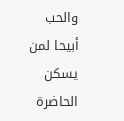والحب أبيحا لمن يسكن الحاضرة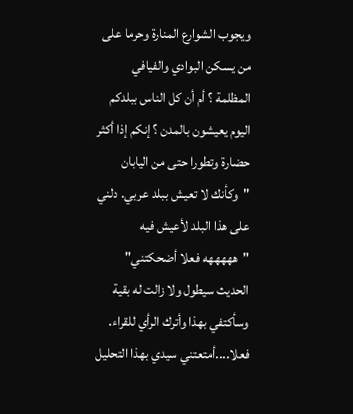ويجوب الشوارع المنارة وحرما على من يسكن البوادي والفيافي المظلمة ؟ أم أن كل الناس ببلدكم اليوم يعيشون بالمدن ؟ إنكم إذا أكثر حضارة وتطورا حتى من اليابان "وكأنك لا تعيش ببلد عربي. دلني على هذا البلد لأعيش فيه "هههههه فعلا أضحكتني"
الحديث سيطول ولا زالت له بقية وسأكتفي بهذا وأترك الرأي للقراء.
فعلا....أمتعتني سيدي بهذا التحليل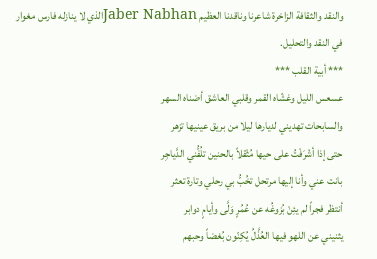والنقد والثقافة الزاخرة شاعرنا وناقدنا العظيم Jaber Nabhanالذي لا ينازله فارس مغوار في النقد والتحليل.
*** أبية القلب ***
عسعس الليل وغشّاه القمر وقلبي العاشق أضناه السهر
والسابحات تهديني لديارها ليلا من بريق عينيها تزهر
حتى إذا أشْرَفْتُ على حيها مُثْقلاً بالحنين تلُفُّني الدَّياجِر
بانت عني وأنا إليها مرتحل تخُبُّ بي رحلي وتارة تعثر
أنتظر فجراً لم يئِنْ بُزوغُه عن عُمُرٍ وَلَّى وأيامٍ دوابر
يثنيني عن اللهو فيها العُذَّلُ يُكِنّون بُغضاً وحبهم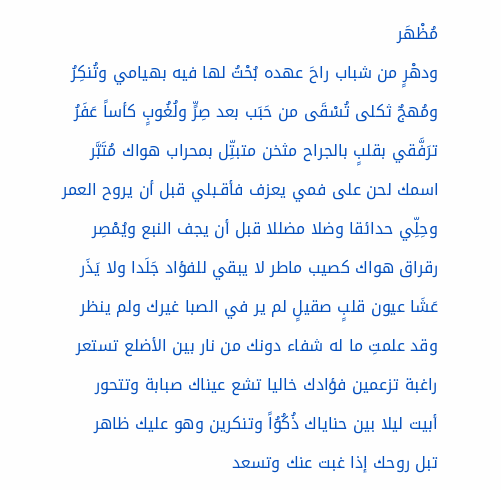مُظْهَر
ودهْرٍ من شباب راحَ عهده بُحْتُ لها فيه بهيامي وتُنكِرُ
ومُهجٌ ثكلى تُسْقَى من حَبَب بعد صِرٍّ ولُغُوبٍ كأساً عَفَرُ
ترَفَّقي بقلبٍ بالجراح مثخن متبتِّل بمحراب هواك مُتَبَّر
اسمك لحن على فمي يعزف فأقـبلي قبل أن يروح العمر
وحِلِّي حدائقا وضلا مضللا قبل أن يجف النبع ويُمْصِر
رقراق هواك كصيب ماطر لا يبقي للفؤاد جَلَدا ولا يَذَر
عَشَا عيون قلبٍ صقيلٍ لم ير في الصبا غيرك ولم ينظر
وقد علمتِ ما له شفاء دونك من نار بين الأضلع تستعر
راغبة تزعمين فؤادك خاليا تشع عيناك صبابة وتتحور
أبيت ليلا بين حناياك ذُكُوُاً وتنكرين وهو عليك ظاهر
تبل روحك إذا غبت عنك وتسعد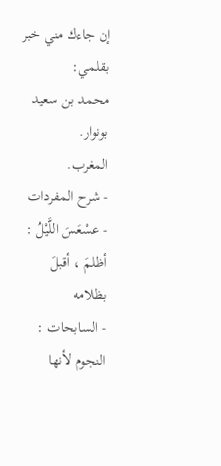إن جاءك مني خبر
بقلمي:
محمد بن سعيد بونوار.
المغرب.
- شرح المفردات
- عسْعَسَ اللَّيْلُ : أظلمَ ، أقبلَ بظلامه
- السابحات : النجوم لأنها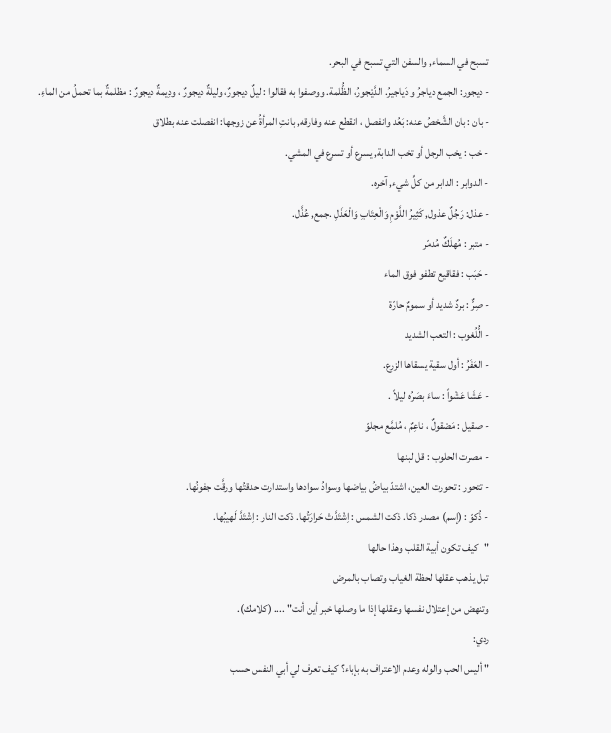تسبح في السماء, والسفن التي تسبح في البحر.
- ديجور: الجمع دياجرُ و دَياجيرُ. الدَّيْجورُ، الظُّلمة. ووصفوا به فقالوا : ليلٌ ديجورٌ، وليلةٌ ديجورٌ ، ودِيمةٌ ديجورٌ : مظلمةٌ بما تحملُ من الماءِ.
- بان : بان الشَّخصُ عنه: بَعُد وانفصل ، انقطع عنه وفارقه, بانتِ المرأةُ عن زوجها: انفصلت عنه بطلاق
- خب : يخب الرجل أو تخب الدابة, يسرع أو تسرع في المشي.
- الدوابر : الدابر من كلِّ شيء, آخره.
- عذل: رَجُلٌ عذول, كَثِيرُ اللَّوْمِ وَالْعِتَابِ وَالْعَذَلِ .جمع, عُذَّل.
- متبر : مُهلَكٌ مُدمّر
- حَبَب : فقاقيع تطفو فوق الماء
- صِرٌّ : بردٌ شديد أو سمومٌ حارّة
- الُّلُغوب : التعب الشديد
- العَفَرُ : أول سقية يسقاها الزرع.
- عَشَا عَشْواً : ساءَ بصَرُه ليلاً .
- صقيل : مَصْقولٌ ، ناعِمٌ ، مُلمَّع مجلوّ
- مصرت الحلوب : قل لبنها
- تتحور : تحورت العين، اشتدّ بياضُ بياضها وسوادُ سوادها واستدارت حدقتُها ورقَّت جفونُها.
- ذُكوّ : (إسم) مصدر ذكا. ذكت الشمس : اِشْتَدَّتْ حَرارَتُها. ذكت النار : اِشْتَدَّ لَهيبُها.
"كيف تكون أبية القلب وهذا حالها
تبل يذهب عقلها لحظة الغياب وتصاب بالمرض
وتنهض من إعتلال نفسها وعقلها إذا ما وصلها خبر أين أنت" .... (كلامك).
ردي:
" أليس الحب والوله وعدم الاعتراف به بإباء؟ كيف تعرف لي أبي النفس حسب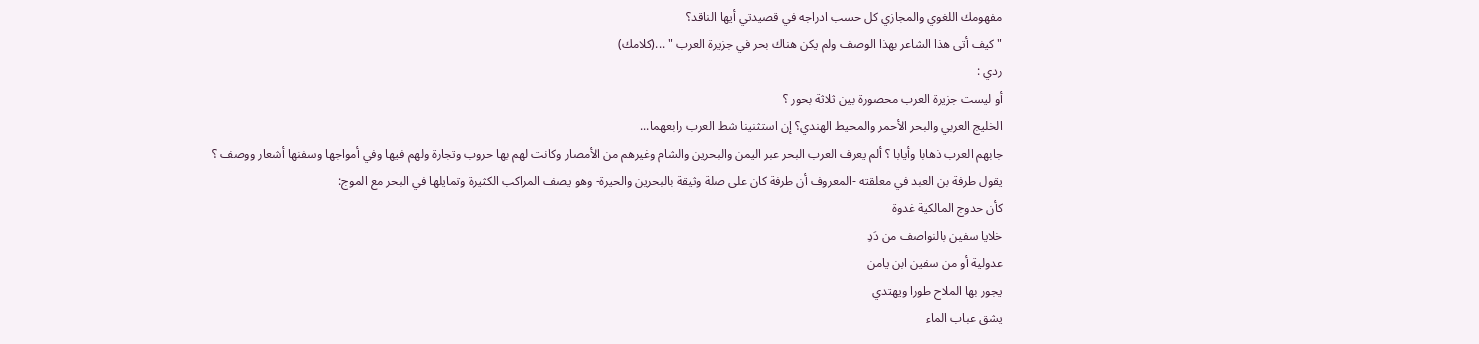مفهومك اللغوي والمجازي كل حسب ادراجه في قصيدتي أيها الناقد؟
" كيف أتى هذا الشاعر بهذا الوصف ولم يكن هناك بحر في جزيرة العرب " ...(كلامك)
ردي :
أو ليست جزيرة العرب محصورة بين ثلاثة بحور ؟
الخليج العربي والبحر الأحمر والمحيط الهندي؟ إن استثنينا شط العرب رابعهما...
جابهم العرب ذهابا وأيابا ؟ ألم يعرف العرب البحر عبر اليمن والبحرين والشام وغيرهم من الأمصار وكانت لهم بها حروب وتجارة ولهم فيها وفي أمواجها وسفنها أشعار ووصف ؟
يقول طرفة بن العبد في معلقته -المعروف أن طرفة كان على صلة وثيقة بالبحرين والحيرة- وهو يصف المراكب الكثيرة وتمايلها في البحر مع الموج:
كأن حدوج المالكية غدوة
خلايا سفين بالنواصف من دَدِ
عدولية أو من سفين ابن يامن
يجور بها الملاح طورا ويهتدي
يشق عباب الماء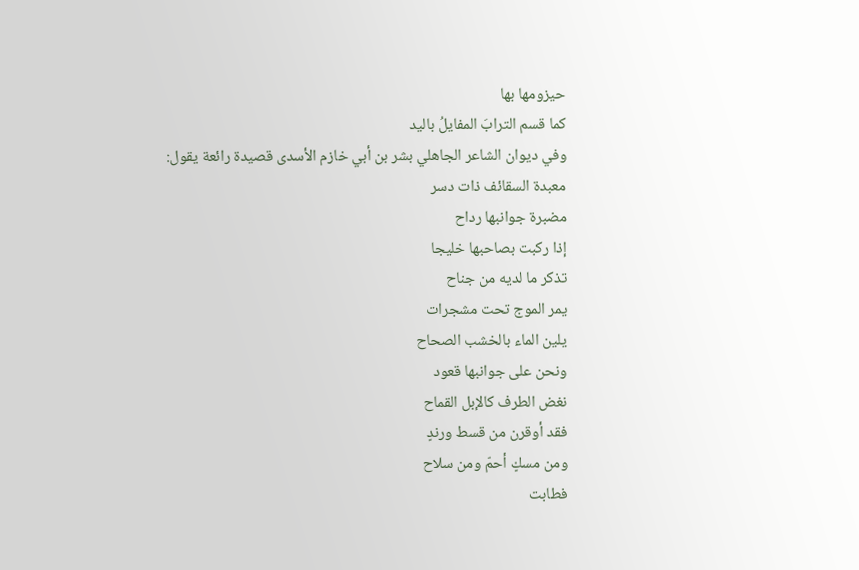حيزومها بها
كما قسم الترابَ المفايلُ باليد
وفي ديوان الشاعر الجاهلي بشر بن أبي خازم الأسدى قصيدة رائعة يقول:
معبدة السقائف ذات دسر
مضبرة جوانبها رداح
إذا ركبت بصاحبها خليجا
تذكر ما لديه من جناح
يمر الموج تحت مشجرات
يلين الماء بالخشب الصحاح
ونحن على جوانبها قعود
نغض الطرف كالإبل القماح
فقد أوقرن من قسط ورندٍ
ومن مسكٍ أحمّ ومن سلاح
فطابت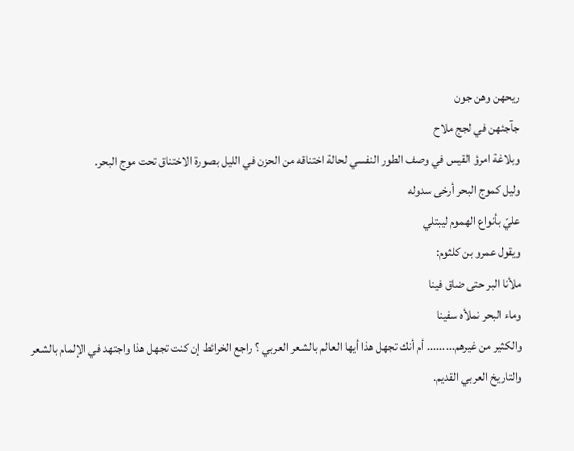ريحهن وهن جون
جآجئهن في لجج ملاح
وبلاغة امرؤ القيس في وصف الطور النفسي لحالة اختناقه من الحزن في الليل بصورة الاختناق تحت موج البحر.
وليل كموج البحر أرخى سدوله
عليّ بأنواع الهموم ليبتلي
ويقول عمرو بن كلثوم:
ملأنا البر حتى ضاق فينا
وماء البحر نملأه سفينا
والكثير من غيرهم......... أم أنك تجهل هذا أيها العالم بالشعر العربي ؟ راجع الخرائط إن كنت تجهل هذا واجتهد في الإلمام بالشعر والتاريخ العربي القديم.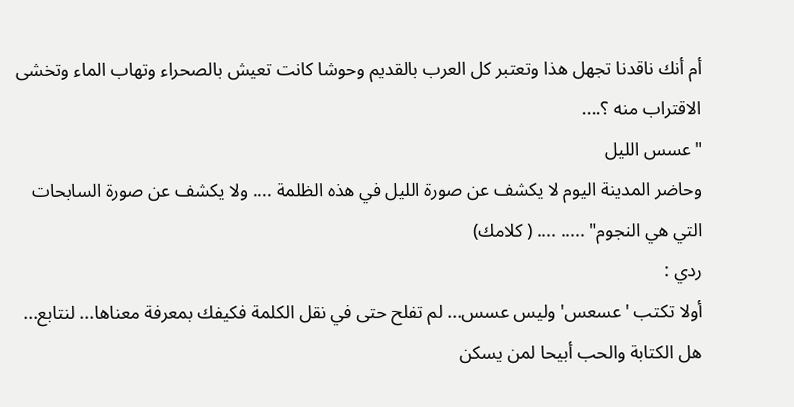أم أنك ناقدنا تجهل هذا وتعتبر كل العرب بالقديم وحوشا كانت تعيش بالصحراء وتهاب الماء وتخشى الاقتراب منه ؟....
"عسس الليل
وحاضر المدينة اليوم لا يكشف عن صورة الليل في هذه الظلمة .... ولا يكشف عن صورة السابحات التي هي النجوم" ..... .... ( كلامك)
ردي :
أولا تكتب 'عسعس' وليس عسس... لم تفلح حتى في نقل الكلمة فكيفك بمعرفة معناها... لنتابع...
هل الكتابة والحب أبيحا لمن يسكن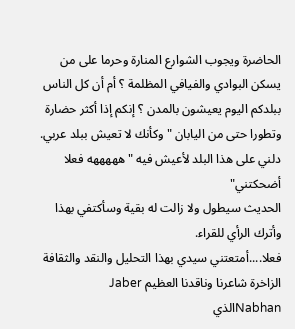الحاضرة ويجوب الشوارع المنارة وحرما على من يسكن البوادي والفيافي المظلمة ؟ أم أن كل الناس ببلدكم اليوم يعيشون بالمدن ؟ إنكم إذا أكثر حضارة وتطورا حتى من اليابان "وكأنك لا تعيش ببلد عربي. دلني على هذا البلد لأعيش فيه "هههههه فعلا أضحكتني"
الحديث سيطول ولا زالت له بقية وسأكتفي بهذا وأترك الرأي للقراء.
فعلا....أمتعتني سيدي بهذا التحليل والنقد والثقافة الزاخرة شاعرنا وناقدنا العظيم Jaber Nabhanالذي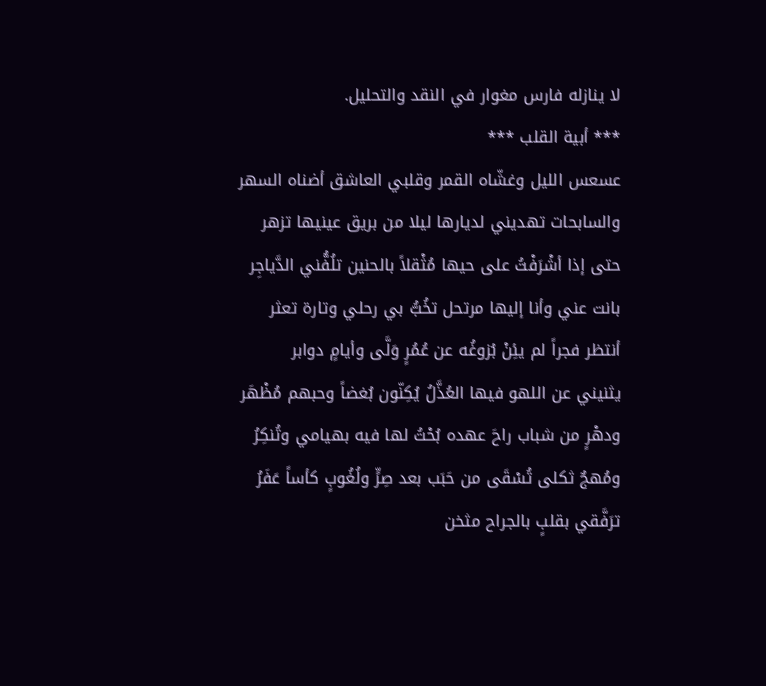لا ينازله فارس مغوار في النقد والتحليل.
*** أبية القلب ***
عسعس الليل وغشّاه القمر وقلبي العاشق أضناه السهر
والسابحات تهديني لديارها ليلا من بريق عينيها تزهر
حتى إذا أشْرَفْتُ على حيها مُثْقلاً بالحنين تلُفُّني الدَّياجِر
بانت عني وأنا إليها مرتحل تخُبُّ بي رحلي وتارة تعثر
أنتظر فجراً لم يئِنْ بُزوغُه عن عُمُرٍ وَلَّى وأيامٍ دوابر
يثنيني عن اللهو فيها العُذَّلُ يُكِنّون بُغضاً وحبهم مُظْهَر
ودهْرٍ من شباب راحَ عهده بُحْتُ لها فيه بهيامي وتُنكِرُ
ومُهجٌ ثكلى تُسْقَى من حَبَب بعد صِرٍّ ولُغُوبٍ كأساً عَفَرُ
ترَفَّقي بقلبٍ بالجراح مثخن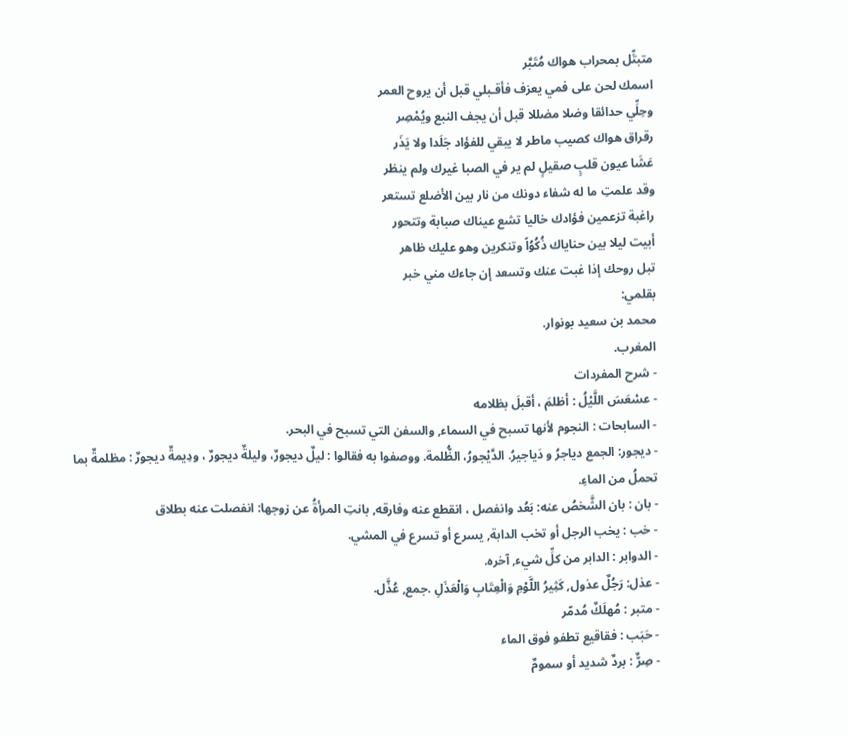متبتِّل بمحراب هواك مُتَبَّر
اسمك لحن على فمي يعزف فأقـبلي قبل أن يروح العمر
وحِلِّي حدائقا وضلا مضللا قبل أن يجف النبع ويُمْصِر
رقراق هواك كصيب ماطر لا يبقي للفؤاد جَلَدا ولا يَذَر
عَشَا عيون قلبٍ صقيلٍ لم ير في الصبا غيرك ولم ينظر
وقد علمتِ ما له شفاء دونك من نار بين الأضلع تستعر
راغبة تزعمين فؤادك خاليا تشع عيناك صبابة وتتحور
أبيت ليلا بين حناياك ذُكُوُاً وتنكرين وهو عليك ظاهر
تبل روحك إذا غبت عنك وتسعد إن جاءك مني خبر
بقلمي:
محمد بن سعيد بونوار.
المغرب.
- شرح المفردات
- عسْعَسَ اللَّيْلُ : أظلمَ ، أقبلَ بظلامه
- السابحات : النجوم لأنها تسبح في السماء, والسفن التي تسبح في البحر.
- ديجور: الجمع دياجرُ و دَياجيرُ. الدَّيْجورُ، الظُّلمة. ووصفوا به فقالوا : ليلٌ ديجورٌ، وليلةٌ ديجورٌ ، ودِيمةٌ ديجورٌ : مظلمةٌ بما تحملُ من الماءِ.
- بان : بان الشَّخصُ عنه: بَعُد وانفصل ، انقطع عنه وفارقه, بانتِ المرأةُ عن زوجها: انفصلت عنه بطلاق
- خب : يخب الرجل أو تخب الدابة, يسرع أو تسرع في المشي.
- الدوابر : الدابر من كلِّ شيء, آخره.
- عذل: رَجُلٌ عذول, كَثِيرُ اللَّوْمِ وَالْعِتَابِ وَالْعَذَلِ .جمع, عُذَّل.
- متبر : مُهلَكٌ مُدمّر
- حَبَب : فقاقيع تطفو فوق الماء
- صِرٌّ : بردٌ شديد أو سمومٌ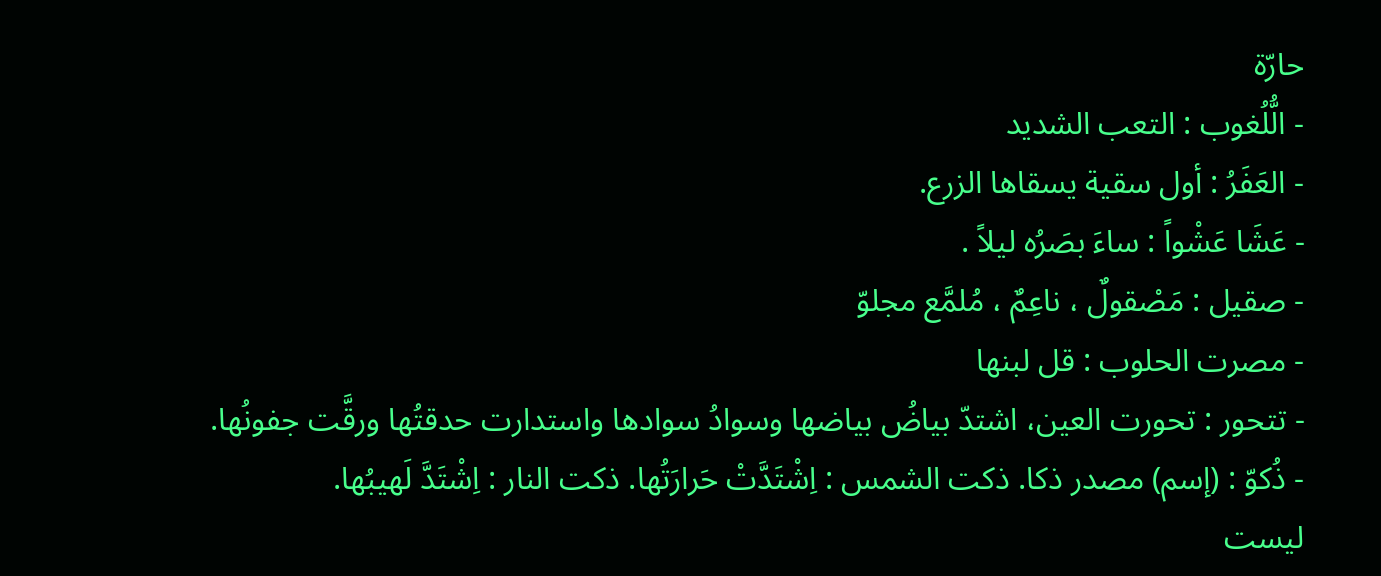حارّة
- الُّلُغوب : التعب الشديد
- العَفَرُ : أول سقية يسقاها الزرع.
- عَشَا عَشْواً : ساءَ بصَرُه ليلاً .
- صقيل : مَصْقولٌ ، ناعِمٌ ، مُلمَّع مجلوّ
- مصرت الحلوب : قل لبنها
- تتحور : تحورت العين، اشتدّ بياضُ بياضها وسوادُ سوادها واستدارت حدقتُها ورقَّت جفونُها.
- ذُكوّ : (إسم) مصدر ذكا. ذكت الشمس : اِشْتَدَّتْ حَرارَتُها. ذكت النار : اِشْتَدَّ لَهيبُها.
ليست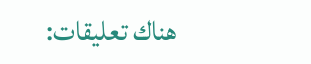هناك تعليقات: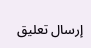إرسال تعليق